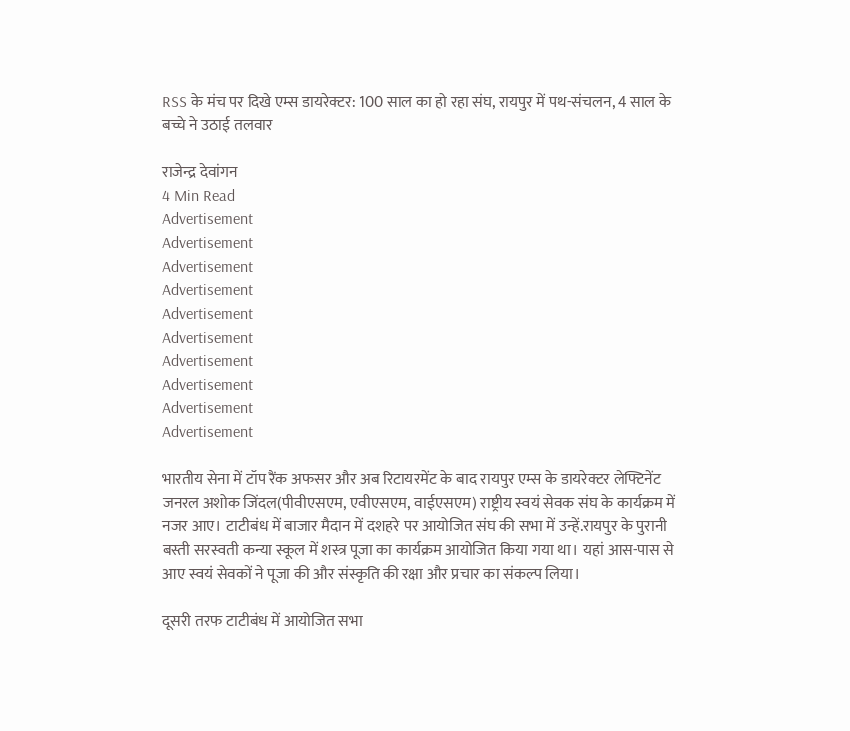RSS के मंच पर दिखे एम्स डायरेक्टर: 100 साल का हो रहा संघ, रायपुर में पथ-संचलन, 4 साल के बच्चे ने उठाई तलवार

राजेन्द्र देवांगन
4 Min Read
Advertisement
Advertisement
Advertisement
Advertisement
Advertisement
Advertisement
Advertisement
Advertisement
Advertisement
Advertisement

भारतीय सेना में टॉप रैंक अफसर और अब रिटायरमेंट के बाद रायपुर एम्स के डायरेक्टर लेफ्टिनेंट जनरल अशोक जिंदल(पीवीएसएम, एवीएसएम, वाईएसएम) राष्ट्रीय स्वयं सेवक संघ के कार्यक्रम में नजर आए। टाटीबंध में बाजार मैदान में दशहरे पर आयोजित संघ की सभा में उन्हें.रायपुर के पुरानी बस्ती सरस्वती कन्या स्कूल में शस्त्र पूजा का कार्यक्रम आयोजित किया गया था। यहां आस-पास से आए स्वयं सेवकों ने पूजा की और संस्कृति की रक्षा और प्रचार का संकल्प लिया।

दूसरी तरफ टाटीबंध में आयोजित सभा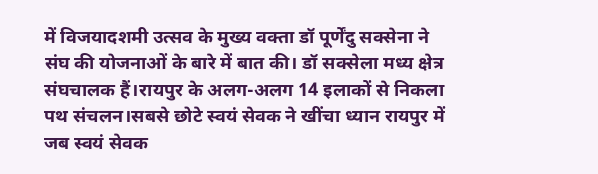में विजयादशमी उत्सव के मुख्य वक्ता डॉ पूर्णेंदु सक्सेना ने संघ की योजनाओं के बारे में बात की। डॉ सक्सेला मध्य क्षेत्र संघचालक हैं।रायपुर के अलग-अलग 14 इलाकों से निकला पथ संचलन।सबसे छोटे स्वयं सेवक ने खींचा ध्यान रायपुर में जब स्वयं सेवक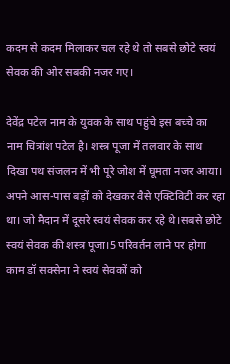कदम से कदम मिलाकर चल रहे थे तो सबसे छोटे स्वयं सेवक की ओर सबकी नजर गए।

देवेंद्र पटेल नाम के युवक के साथ पहुंचे इस बच्चे का नाम चित्रांश पटेल है। शस्त्र पूजा में तलवार के साथ दिखा पथ संजलन में भी पूरे जोश में घूमता नजर आया। अपने आस-पास बड़ों को देखकर वैसे एक्टिविटी कर रहा था। जो मैदान में दूसरे स्वयं सेवक कर रहे थे।सबसे छोटे स्वयं सेवक की शस्त्र पूजा।5 परिवर्तन लाने पर होगा काम डॉ सक्सेना ने स्वयं सेवकों को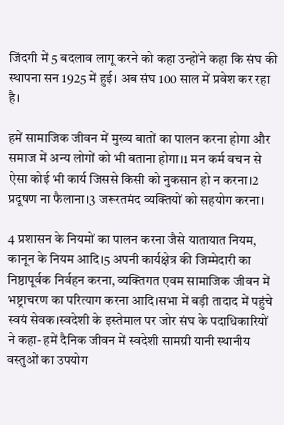जिंदगी में 5 बदलाव लागू करने को कहा उन्होंने कहा कि संघ की स्थापना सन 1925 में हुई। अब संघ 100 साल में प्रवेश कर रहा है।

हमें सामाजिक जीवन में मुख्य बातों का पालन करना होगा और समाज में अन्य लोगों को भी बताना होगा।1 मन कर्म वचन से ऐसा कोई भी कार्य जिससे किसी को नुकसान हो न करना।2 प्रदूषण ना फैलाना।3 जरूरतमंद व्यक्तियों को सहयोग करना।

4 प्रशासन के नियमों का पालन करना जैसे यातायात नियम, कानून के नियम आदि।5 अपनी कार्यक्षेत्र की जिम्मेदारी का निष्ठापूर्वक निर्वहन करना, व्यक्तिगत एवम सामाजिक जीवन में भष्ट्राचरण का परित्याग करना आदि।सभा में बड़ी तादाद में पहुंचे स्वयं सेवक।स्वदेशी के इस्तेमाल पर जोर संघ के पदाधिकारियों ने कहा- हमें दैनिक जीवन में स्वदेशी सामग्री यानी स्थानीय वस्तुओं का उपयोग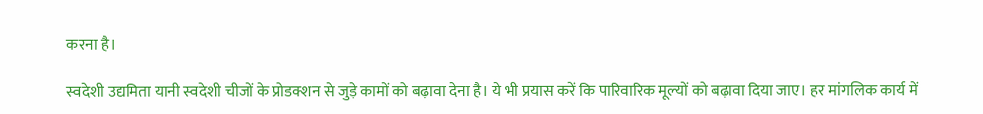करना है।

स्वदेशी उद्यमिता यानी स्वदेशी चीजों के प्रोडक्शन से जुड़े कामों को बढ़ावा देना है। ये भी प्रयास करें कि पारिवारिक मूल्यों को बढ़ावा दिया जाए। हर मांगलिक कार्य में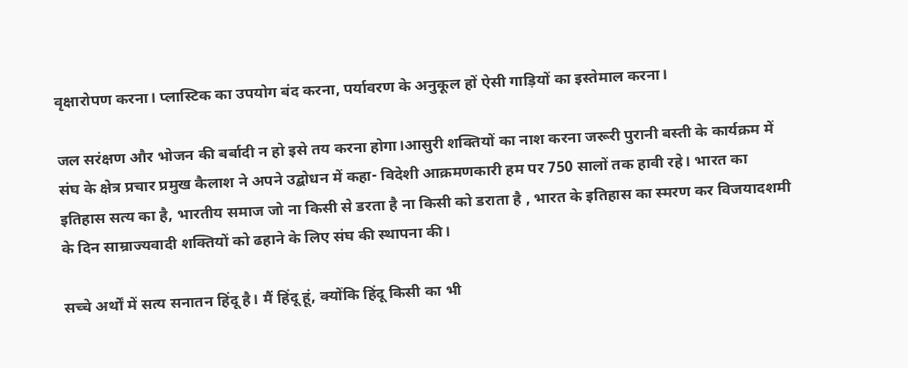वृक्षारोपण करना। प्लास्टिक का उपयोग बंद करना, पर्यावरण के अनुकूल हों ऐसी गाड़ियों का इस्तेमाल करना।

जल सरंक्षण और भोजन की बर्बादी न हो इसे तय करना होगा।आसुरी शक्तियों का नाश करना जरूरी पुरानी बस्ती के कार्यक्रम में संघ के क्षेत्र प्रचार प्रमुख कैलाश ने अपने उद्बोधन में कहा- विदेशी आक्रमणकारी हम पर 750 सालों तक हावी रहे। भारत का इतिहास सत्य का है, भारतीय समाज जो ना किसी से डरता है ना किसी को डराता है , भारत के इतिहास का स्मरण कर विजयादशमी के दिन साम्राज्यवादी शक्तियों को ढहाने के लिए संघ की स्थापना की।

सच्चे अर्थों में सत्य सनातन हिंदू है। मैं हिंदू हूं, क्योंकि हिंदू किसी का भी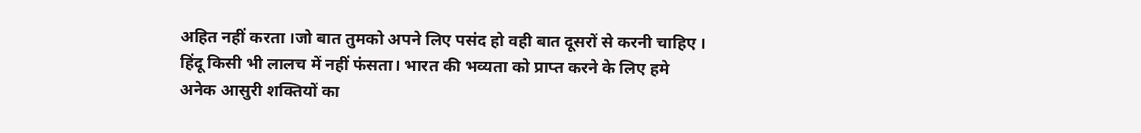अहित नहीं करता ।जो बात तुमको अपने लिए पसंद हो वही बात दूसरों से करनी चाहिए । हिंदू किसी भी लालच में नहीं फंसता। भारत की भव्यता को प्राप्त करने के लिए हमे अनेक आसुरी शक्तियों का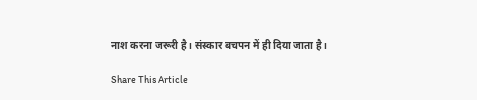नाश करना जरूरी है। संस्कार बचपन में ही दिया जाता है।

Share This Article